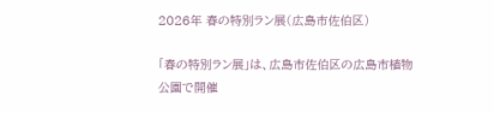2026年 春の特別ラン展(広島市佐伯区)

「春の特別ラン展」は、広島市佐伯区の広島市植物公園で開催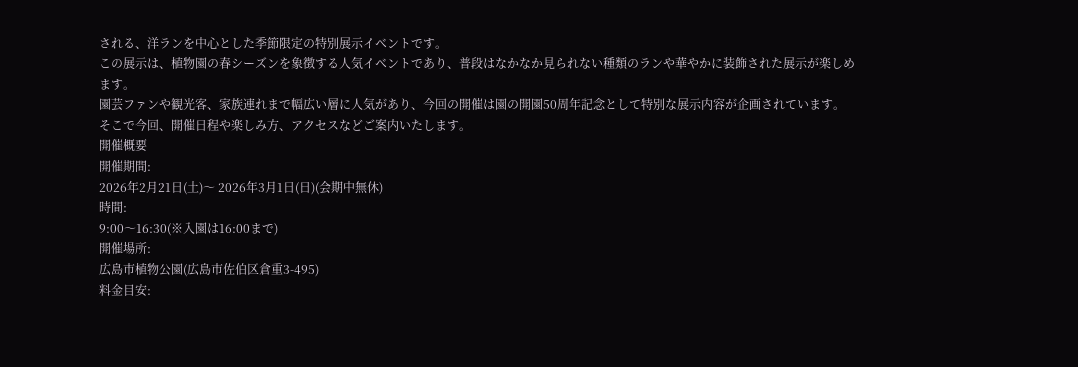される、洋ランを中心とした季節限定の特別展示イベントです。
この展示は、植物園の春シーズンを象徴する人気イベントであり、普段はなかなか見られない種類のランや華やかに装飾された展示が楽しめます。
園芸ファンや観光客、家族連れまで幅広い層に人気があり、今回の開催は園の開園50周年記念として特別な展示内容が企画されています。
そこで今回、開催日程や楽しみ方、アクセスなどご案内いたします。
開催概要
開催期間:
2026年2月21日(土)〜 2026年3月1日(日)(会期中無休)
時間:
9:00〜16:30(※入園は16:00まで)
開催場所:
広島市植物公園(広島市佐伯区倉重3-495)
料金目安: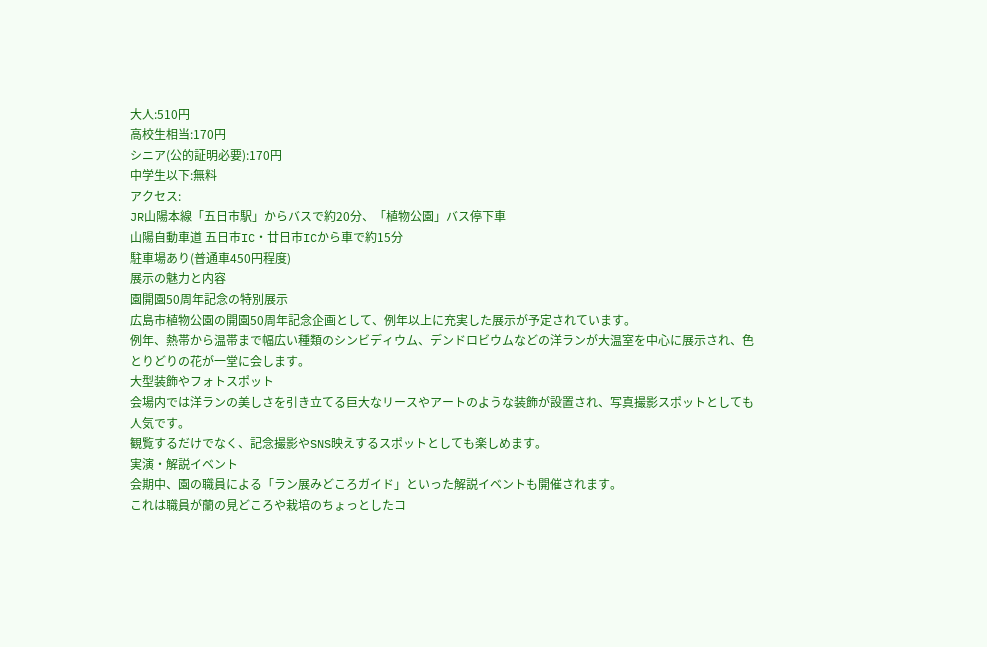大人:510円
高校生相当:170円
シニア(公的証明必要):170円
中学生以下:無料
アクセス:
JR山陽本線「五日市駅」からバスで約20分、「植物公園」バス停下車
山陽自動車道 五日市IC・廿日市ICから車で約15分
駐車場あり(普通車450円程度)
展示の魅力と内容
園開園50周年記念の特別展示
広島市植物公園の開園50周年記念企画として、例年以上に充実した展示が予定されています。
例年、熱帯から温帯まで幅広い種類のシンビディウム、デンドロビウムなどの洋ランが大温室を中心に展示され、色とりどりの花が一堂に会します。
大型装飾やフォトスポット
会場内では洋ランの美しさを引き立てる巨大なリースやアートのような装飾が設置され、写真撮影スポットとしても人気です。
観覧するだけでなく、記念撮影やSNS映えするスポットとしても楽しめます。
実演・解説イベント
会期中、園の職員による「ラン展みどころガイド」といった解説イベントも開催されます。
これは職員が蘭の見どころや栽培のちょっとしたコ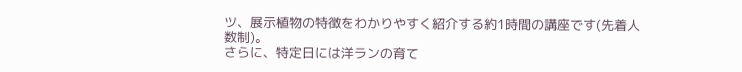ツ、展示植物の特徴をわかりやすく紹介する約1時間の講座です(先着人数制)。
さらに、特定日には洋ランの育て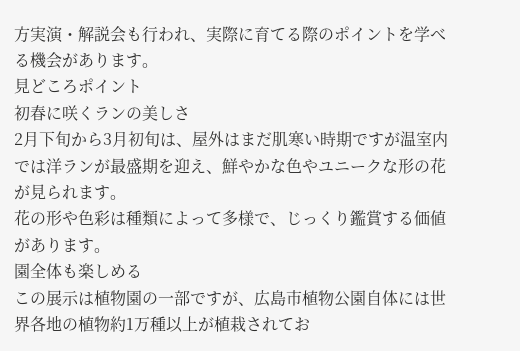方実演・解説会も行われ、実際に育てる際のポイントを学べる機会があります。
見どころポイント
初春に咲くランの美しさ
2月下旬から3月初旬は、屋外はまだ肌寒い時期ですが温室内では洋ランが最盛期を迎え、鮮やかな色やユニークな形の花が見られます。
花の形や色彩は種類によって多様で、じっくり鑑賞する価値があります。
園全体も楽しめる
この展示は植物園の一部ですが、広島市植物公園自体には世界各地の植物約1万種以上が植栽されてお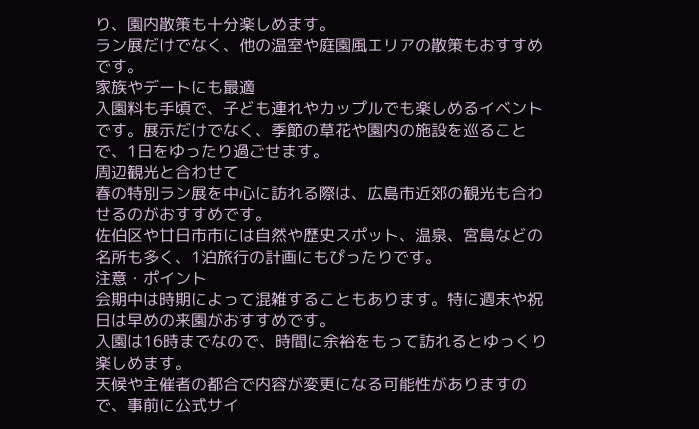り、園内散策も十分楽しめます。
ラン展だけでなく、他の温室や庭園風エリアの散策もおすすめです。
家族やデートにも最適
入園料も手頃で、子ども連れやカップルでも楽しめるイベントです。展示だけでなく、季節の草花や園内の施設を巡ることで、1日をゆったり過ごせます。
周辺観光と合わせて
春の特別ラン展を中心に訪れる際は、広島市近郊の観光も合わせるのがおすすめです。
佐伯区や廿日市市には自然や歴史スポット、温泉、宮島などの名所も多く、1泊旅行の計画にもぴったりです。
注意・ポイント
会期中は時期によって混雑することもあります。特に週末や祝日は早めの来園がおすすめです。
入園は16時までなので、時間に余裕をもって訪れるとゆっくり楽しめます。
天候や主催者の都合で内容が変更になる可能性がありますので、事前に公式サイ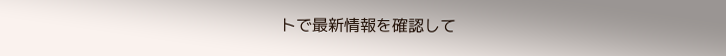トで最新情報を確認して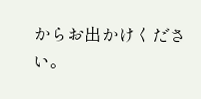からお出かけください。